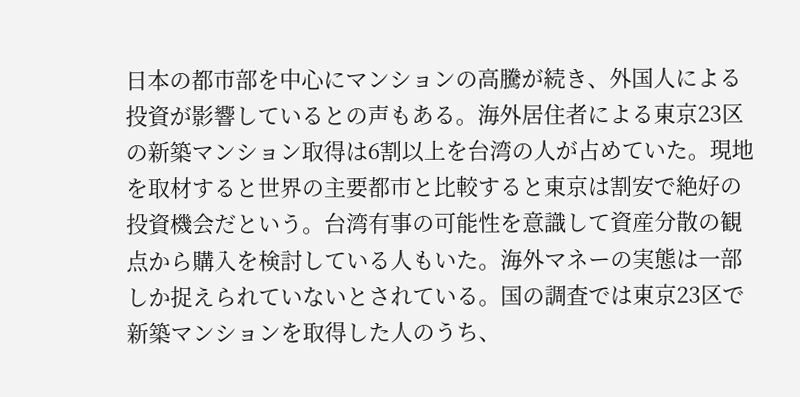日本の都市部を中心にマンションの高騰が続き、外国人による投資が影響しているとの声もある。海外居住者による東京23区の新築マンション取得は6割以上を台湾の人が占めていた。現地を取材すると世界の主要都市と比較すると東京は割安で絶好の投資機会だという。台湾有事の可能性を意識して資産分散の観点から購入を検討している人もいた。海外マネーの実態は一部しか捉えられていないとされている。国の調査では東京23区で新築マンションを取得した人のうち、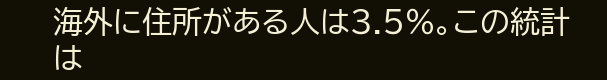海外に住所がある人は3.5%。この統計は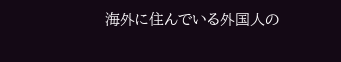海外に住んでいる外国人の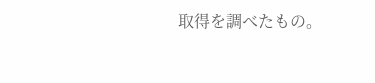取得を調べたもの。